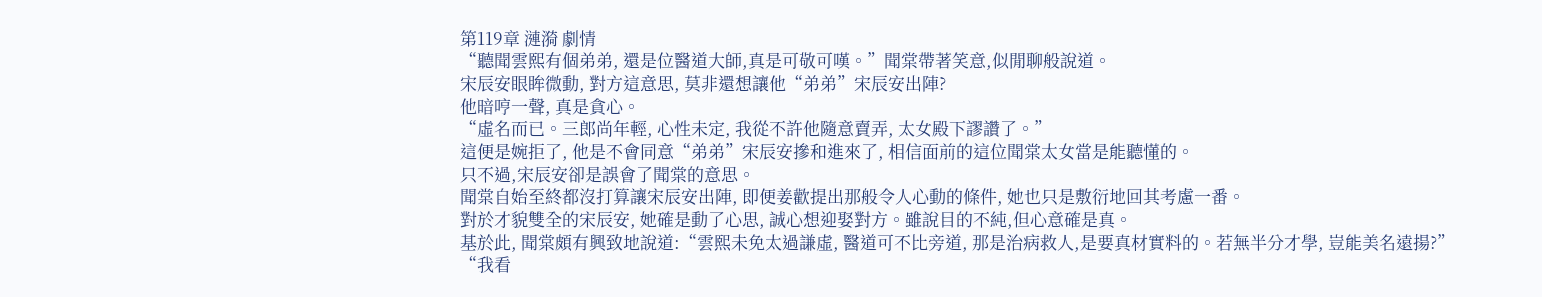第119章 漣漪 劇情
“聽聞雲熙有個弟弟, 還是位醫道大師,真是可敬可嘆。”聞棠帶著笑意,似閒聊般說道。
宋辰安眼眸微動, 對方這意思, 莫非還想讓他“弟弟”宋辰安出陣?
他暗哼一聲, 真是貪心。
“虛名而已。三郎尚年輕, 心性未定, 我從不許他隨意賣弄, 太女殿下謬讚了。”
這便是婉拒了, 他是不會同意“弟弟”宋辰安摻和進來了, 相信面前的這位聞棠太女當是能聽懂的。
只不過,宋辰安卻是誤會了聞棠的意思。
聞棠自始至終都沒打算讓宋辰安出陣, 即便姜歡提出那般令人心動的條件, 她也只是敷衍地回其考慮一番。
對於才貌雙全的宋辰安, 她確是動了心思, 誠心想迎娶對方。雖說目的不純,但心意確是真。
基於此, 聞棠頗有興致地說道:“雲熙未免太過謙虛, 醫道可不比旁道, 那是治病救人,是要真材實料的。若無半分才學, 豈能美名遠揚?”
“我看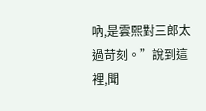吶,是雲熙對三郎太過苛刻。”說到這裡,聞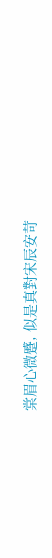棠眉心微蹙, 似是真對宋辰安苛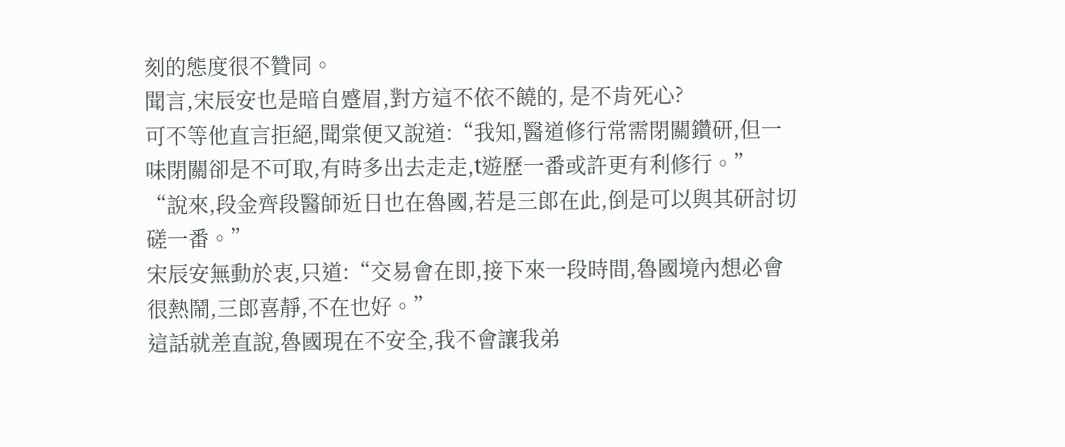刻的態度很不贊同。
聞言,宋辰安也是暗自蹙眉,對方這不依不饒的, 是不肯死心?
可不等他直言拒絕,聞棠便又說道:“我知,醫道修行常需閉關鑽研,但一味閉關卻是不可取,有時多出去走走,t遊歷一番或許更有利修行。”
“說來,段金齊段醫師近日也在魯國,若是三郎在此,倒是可以與其研討切磋一番。”
宋辰安無動於衷,只道:“交易會在即,接下來一段時間,魯國境內想必會很熱鬧,三郎喜靜,不在也好。”
這話就差直說,魯國現在不安全,我不會讓我弟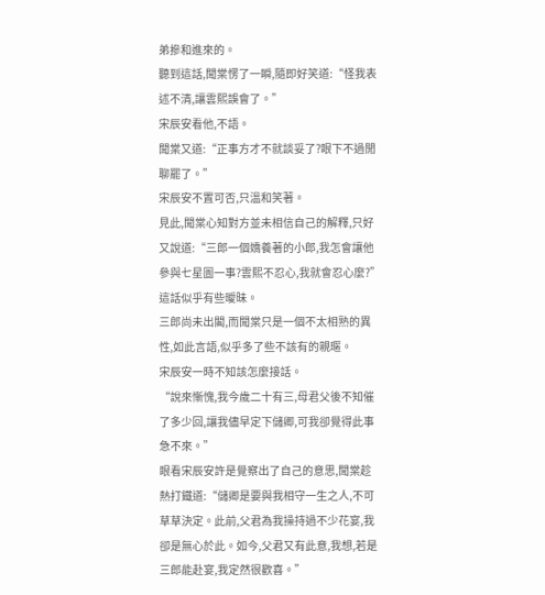弟摻和進來的。
聽到這話,聞棠愣了一瞬,隨即好笑道:“怪我表述不清,讓雲熙誤會了。”
宋辰安看他,不語。
聞棠又道:“正事方才不就談妥了?眼下不過閒聊罷了。”
宋辰安不置可否,只溫和笑著。
見此,聞棠心知對方並未相信自己的解釋,只好又說道:“三郎一個嬌養著的小郎,我怎會讓他參與七星圖一事?雲熙不忍心,我就會忍心麼?”
這話似乎有些曖昧。
三郎尚未出閣,而聞棠只是一個不太相熟的異性,如此言語,似乎多了些不該有的親暱。
宋辰安一時不知該怎麼接話。
“說來慚愧,我今歲二十有三,母君父後不知催了多少回,讓我儘早定下儲卿,可我卻覺得此事急不來。”
眼看宋辰安許是覺察出了自己的意思,聞棠趁熱打鐵道:“儲卿是要與我相守一生之人,不可草草決定。此前,父君為我操持過不少花宴,我卻是無心於此。如今,父君又有此意,我想,若是三郎能赴宴,我定然很歡喜。”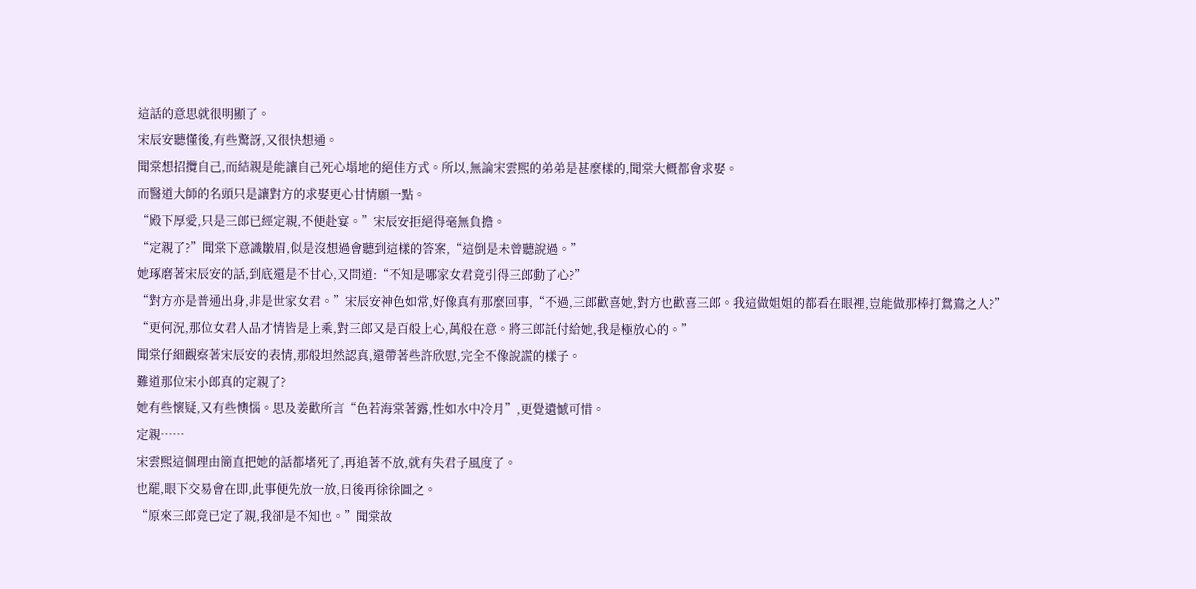這話的意思就很明顯了。
宋辰安聽懂後,有些驚訝,又很快想通。
聞棠想招攬自己,而結親是能讓自己死心塌地的絕佳方式。所以,無論宋雲熙的弟弟是甚麼樣的,聞棠大概都會求娶。
而醫道大師的名頭只是讓對方的求娶更心甘情願一點。
“殿下厚愛,只是三郎已經定親,不便赴宴。”宋辰安拒絕得毫無負擔。
“定親了?”聞棠下意識皺眉,似是沒想過會聽到這樣的答案,“這倒是未曾聽說過。”
她琢磨著宋辰安的話,到底還是不甘心,又問道:“不知是哪家女君竟引得三郎動了心?”
“對方亦是普通出身,非是世家女君。”宋辰安神色如常,好像真有那麼回事,“不過,三郎歡喜她,對方也歡喜三郎。我這做姐姐的都看在眼裡,豈能做那棒打鴛鴦之人?”
“更何況,那位女君人品才情皆是上乘,對三郎又是百般上心,萬般在意。將三郎託付給她,我是極放心的。”
聞棠仔細觀察著宋辰安的表情,那般坦然認真,還帶著些許欣慰,完全不像說謊的樣子。
難道那位宋小郎真的定親了?
她有些懷疑,又有些懊惱。思及姜歡所言“色若海棠著露,性如水中冷月”,更覺遺憾可惜。
定親……
宋雲熙這個理由簡直把她的話都堵死了,再追著不放,就有失君子風度了。
也罷,眼下交易會在即,此事便先放一放,日後再徐徐圖之。
“原來三郎竟已定了親,我卻是不知也。”聞棠故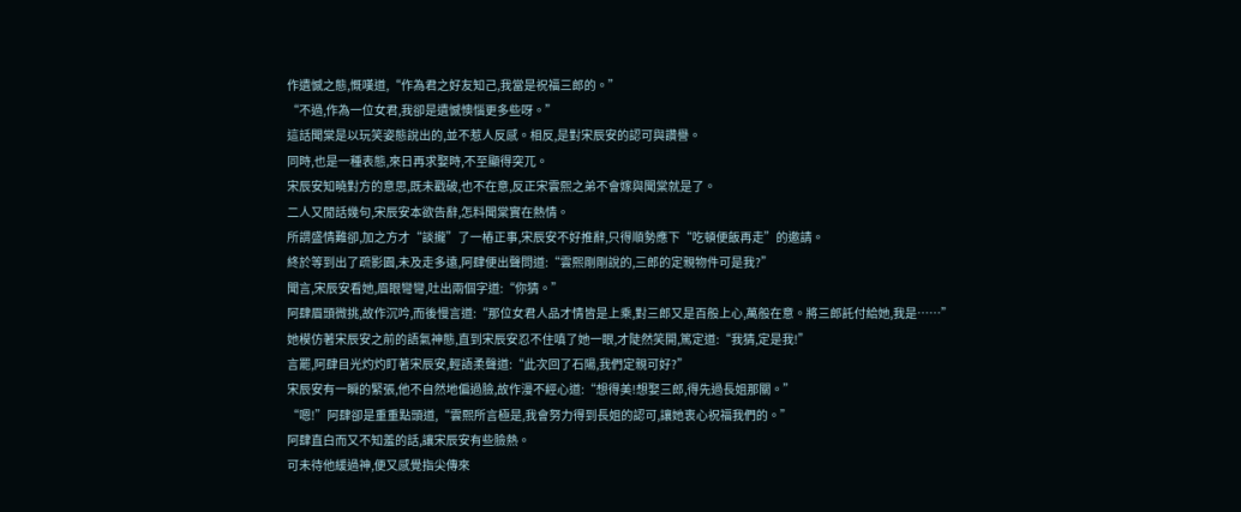作遺憾之態,慨嘆道,“作為君之好友知己,我當是祝福三郎的。”
“不過,作為一位女君,我卻是遺憾懊惱更多些呀。”
這話聞棠是以玩笑姿態說出的,並不惹人反感。相反,是對宋辰安的認可與讚譽。
同時,也是一種表態,來日再求娶時,不至顯得突兀。
宋辰安知曉對方的意思,既未戳破,也不在意,反正宋雲熙之弟不會嫁與聞棠就是了。
二人又閒話幾句,宋辰安本欲告辭,怎料聞棠實在熱情。
所謂盛情難卻,加之方才“談攏”了一樁正事,宋辰安不好推辭,只得順勢應下“吃頓便飯再走”的邀請。
終於等到出了疏影園,未及走多遠,阿肆便出聲問道:“雲熙剛剛說的,三郎的定親物件可是我?”
聞言,宋辰安看她,眉眼彎彎,吐出兩個字道:“你猜。”
阿肆眉頭微挑,故作沉吟,而後慢言道:“那位女君人品才情皆是上乘,對三郎又是百般上心,萬般在意。將三郎託付給她,我是……”
她模仿著宋辰安之前的語氣神態,直到宋辰安忍不住嗔了她一眼,才陡然笑開,篤定道:“我猜,定是我!”
言罷,阿肆目光灼灼盯著宋辰安,輕語柔聲道:“此次回了石陽,我們定親可好?”
宋辰安有一瞬的緊張,他不自然地偏過臉,故作漫不經心道:“想得美!想娶三郎,得先過長姐那關。”
“嗯!”阿肆卻是重重點頭道,“雲熙所言極是,我會努力得到長姐的認可,讓她衷心祝福我們的。”
阿肆直白而又不知羞的話,讓宋辰安有些臉熱。
可未待他緩過神,便又感覺指尖傳來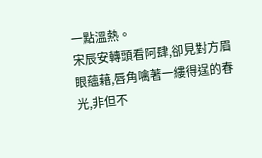一點溫熱。
宋辰安轉頭看阿肆,卻見對方眉眼蘊藉,唇角噙著一縷得逞的春光,非但不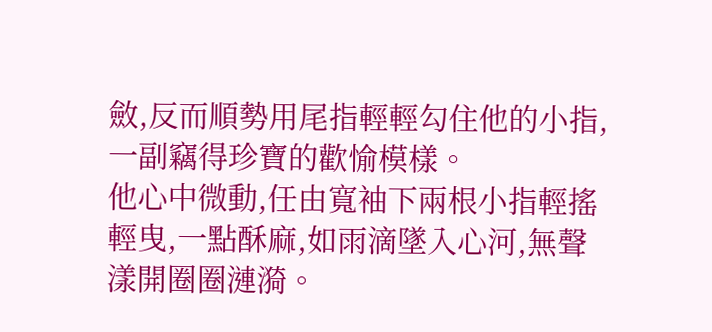斂,反而順勢用尾指輕輕勾住他的小指,一副竊得珍寶的歡愉模樣。
他心中微動,任由寬袖下兩根小指輕搖輕曳,一點酥麻,如雨滴墜入心河,無聲漾開圈圈漣漪。